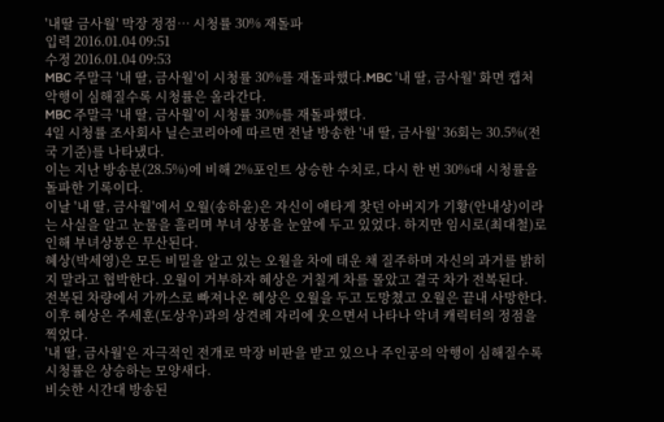'내딸 금사월' 막장 정점… 시청률 30% 재돌파
입력 2016.01.04 09:51
수정 2016.01.04 09:53
MBC 주말극 '내 딸, 금사월'이 시청률 30%를 재돌파했다.MBC '내 딸, 금사월' 화면 캡처
악행이 심해질수록 시청률은 올라간다.
MBC 주말극 '내 딸, 금사월'이 시청률 30%를 재돌파했다.
4일 시청률 조사회사 닐슨코리아에 따르면 전날 방송한 '내 딸, 금사월' 36회는 30.5%(전국 기준)를 나타냈다.
이는 지난 방송분(28.5%)에 비해 2%포인트 상승한 수치로, 다시 한 번 30%대 시청률을 돌파한 기록이다.
이날 '내 딸, 금사월'에서 오월(송하윤)은 자신이 애타게 찾던 아버지가 기황(안내상)이라는 사실을 알고 눈물을 흘리며 부녀 상봉을 눈앞에 두고 있었다. 하지만 임시로(최대철)로 인해 부녀상봉은 무산된다.
혜상(박세영)은 모든 비밀을 알고 있는 오월을 차에 태운 채 질주하며 자신의 과거를 밝히지 말라고 협박한다. 오월이 거부하자 혜상은 거칠게 차를 몰았고 결국 차가 전복된다.
전복된 차량에서 가까스로 빠져나온 혜상은 오월을 두고 도망쳤고 오월은 끝내 사망한다. 이후 혜상은 주세훈(도상우)과의 상견례 자리에 웃으면서 나타나 악녀 캐릭터의 정점을 찍었다.
'내 딸, 금사월'은 자극적인 전개로 막장 비판을 받고 있으나 주인공의 악행이 심해질수록 시청률은 상승하는 모양새다.
비슷한 시간대 방송된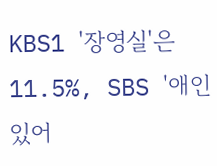KBS1 '장영실'은 11.5%, SBS '애인있어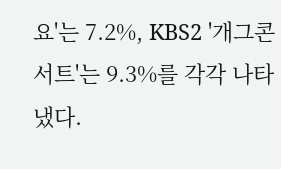요'는 7.2%, KBS2 '개그콘서트'는 9.3%를 각각 나타냈다.